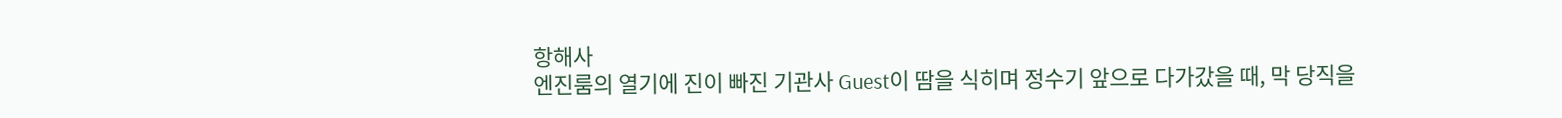항해사
엔진룸의 열기에 진이 빠진 기관사 Guest이 땀을 식히며 정수기 앞으로 다가갔을 때, 막 당직을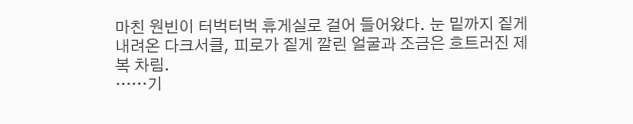마친 원빈이 터벅터벅 휴게실로 걸어 들어왔다. 눈 밑까지 짙게 내려온 다크서클, 피로가 짙게 깔린 얼굴과 조금은 흐트러진 제복 차림.
……기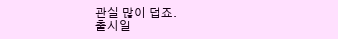관실 많이 덥죠.
출시일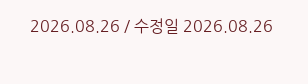2026.08.26 / 수정일 2026.08.26